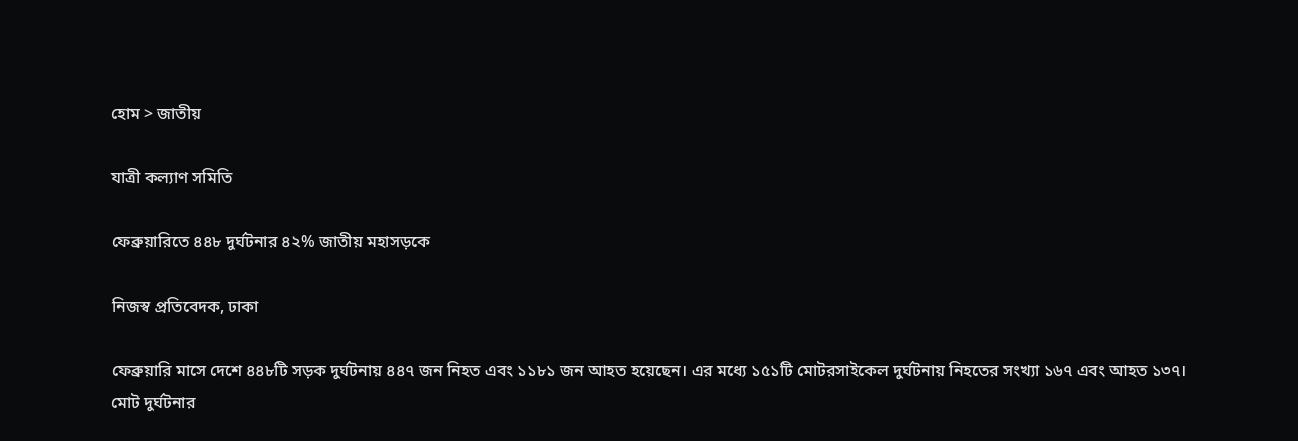হোম > জাতীয়

যাত্রী কল্যাণ সমিতি

ফেব্রুয়ারিতে ৪৪৮ দুর্ঘটনার ৪২% জাতীয় মহাসড়কে

নিজস্ব প্রতিবেদক, ঢাকা

ফেব্রুয়ারি মাসে দেশে ৪৪৮টি সড়ক দুর্ঘটনায় ৪৪৭ জন নিহত এবং ১১৮১ জন আহত হয়েছেন। এর মধ্যে ১৫১টি মোটরসাইকেল দুর্ঘটনায় নিহতের সংখ্যা ১৬৭ এবং আহত ১৩৭। মোট দুর্ঘটনার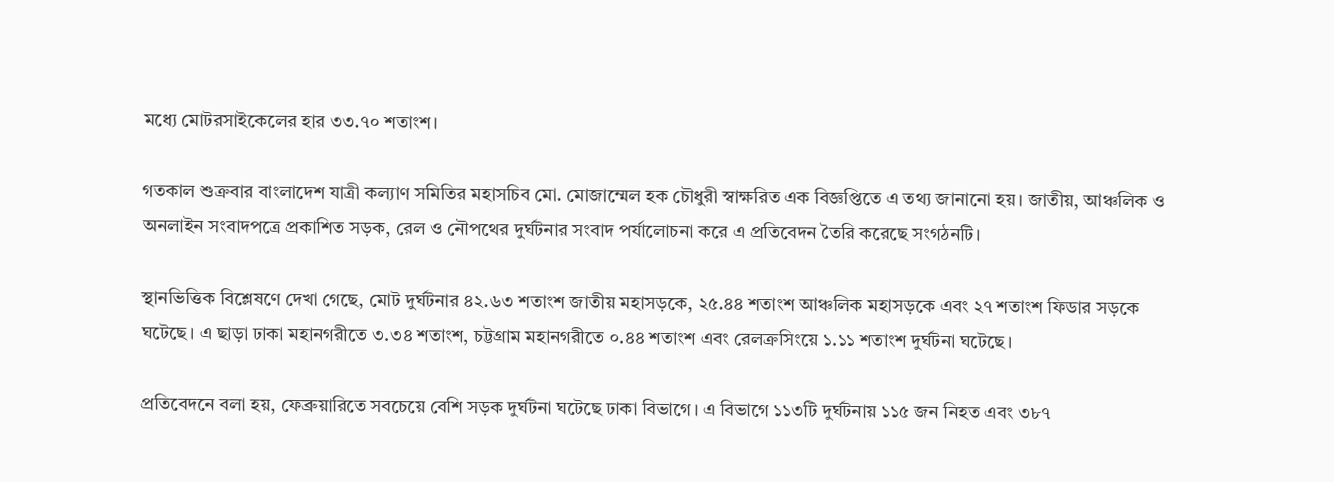মধ্যে মোটরসাইকেলের হার ৩৩.৭০ শতাংশ।

গতকাল শুক্রবার বাংলাদেশ যাত্রী কল্যাণ সমিতির মহাসচিব মো. মোজাম্মেল হক চৌধুরী স্বাক্ষরিত এক বিজ্ঞপ্তিতে এ তথ্য জানানো হয়। জাতীয়, আঞ্চলিক ও অনলাইন সংবাদপত্রে প্রকাশিত সড়ক, রেল ও নৌপথের দুর্ঘটনার সংবাদ পর্যালোচনা করে এ প্রতিবেদন তৈরি করেছে সংগঠনটি।

স্থানভিত্তিক বিশ্লেষণে দেখা গেছে, মোট দুর্ঘটনার ৪২.৬৩ শতাংশ জাতীয় মহাসড়কে, ২৫.৪৪ শতাংশ আঞ্চলিক মহাসড়কে এবং ২৭ শতাংশ ফিডার সড়কে ঘটেছে। এ ছাড়া ঢাকা মহানগরীতে ৩.৩৪ শতাংশ, চট্টগ্রাম মহানগরীতে ০.৪৪ শতাংশ এবং রেলক্রসিংয়ে ১.১১ শতাংশ দুর্ঘটনা ঘটেছে।

প্রতিবেদনে বলা হয়, ফেব্রুয়ারিতে সবচেয়ে বেশি সড়ক দুর্ঘটনা ঘটেছে ঢাকা বিভাগে। এ বিভাগে ১১৩টি দুর্ঘটনায় ১১৫ জন নিহত এবং ৩৮৭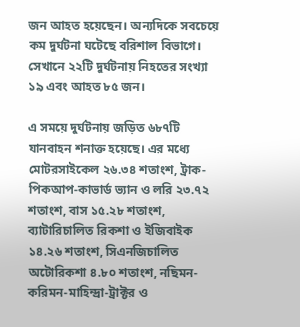জন আহত হয়েছেন। অন্যদিকে সবচেয়ে কম দুর্ঘটনা ঘটেছে বরিশাল বিভাগে। সেখানে ২২টি দুর্ঘটনায় নিহতের সংখ্যা ১৯ এবং আহত ৮৫ জন।

এ সময়ে দুর্ঘটনায় জড়িত ৬৮৭টি যানবাহন শনাক্ত হয়েছে। এর মধ্যে মোটরসাইকেল ২৬.৩৪ শতাংশ, ট্রাক-পিকআপ-কাভার্ড ভ্যান ও লরি ২৩.৭২ শতাংশ, বাস ১৫.২৮ শতাংশ, ব্যাটারিচালিত রিকশা ও ইজিবাইক ১৪.২৬ শতাংশ, সিএনজিচালিত অটোরিকশা ৪.৮০ শতাংশ, নছিমন-করিমন-মাহিন্দ্রা-ট্রাক্টর ও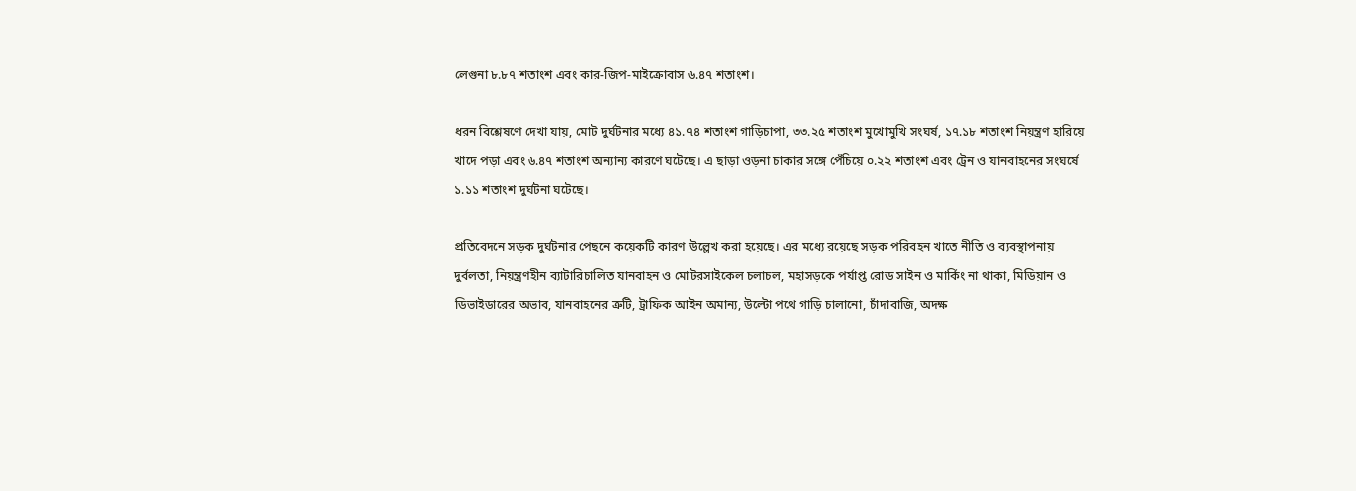লেগুনা ৮.৮৭ শতাংশ এবং কার-জিপ-মাইক্রোবাস ৬.৪৭ শতাংশ।

ধরন বিশ্লেষণে দেখা যায়, মোট দুর্ঘটনার মধ্যে ৪১.৭৪ শতাংশ গাড়িচাপা, ৩৩.২৫ শতাংশ মুখোমুখি সংঘর্ষ, ১৭.১৮ শতাংশ নিয়ন্ত্রণ হারিয়ে খাদে পড়া এবং ৬.৪৭ শতাংশ অন্যান্য কারণে ঘটেছে। এ ছাড়া ওড়না চাকার সঙ্গে পেঁচিয়ে ০.২২ শতাংশ এবং ট্রেন ও যানবাহনের সংঘর্ষে ১.১১ শতাংশ দুর্ঘটনা ঘটেছে।

প্রতিবেদনে সড়ক দুর্ঘটনার পেছনে কয়েকটি কারণ উল্লেখ করা হয়েছে। এর মধ্যে রয়েছে সড়ক পরিবহন খাতে নীতি ও ব্যবস্থাপনায় দুর্বলতা, নিয়ন্ত্রণহীন ব্যাটারিচালিত যানবাহন ও মোটরসাইকেল চলাচল, মহাসড়কে পর্যাপ্ত রোড সাইন ও মার্কিং না থাকা, মিডিয়ান ও ডিভাইডারের অভাব, যানবাহনের ত্রুটি, ট্রাফিক আইন অমান্য, উল্টো পথে গাড়ি চালানো, চাঁদাবাজি, অদক্ষ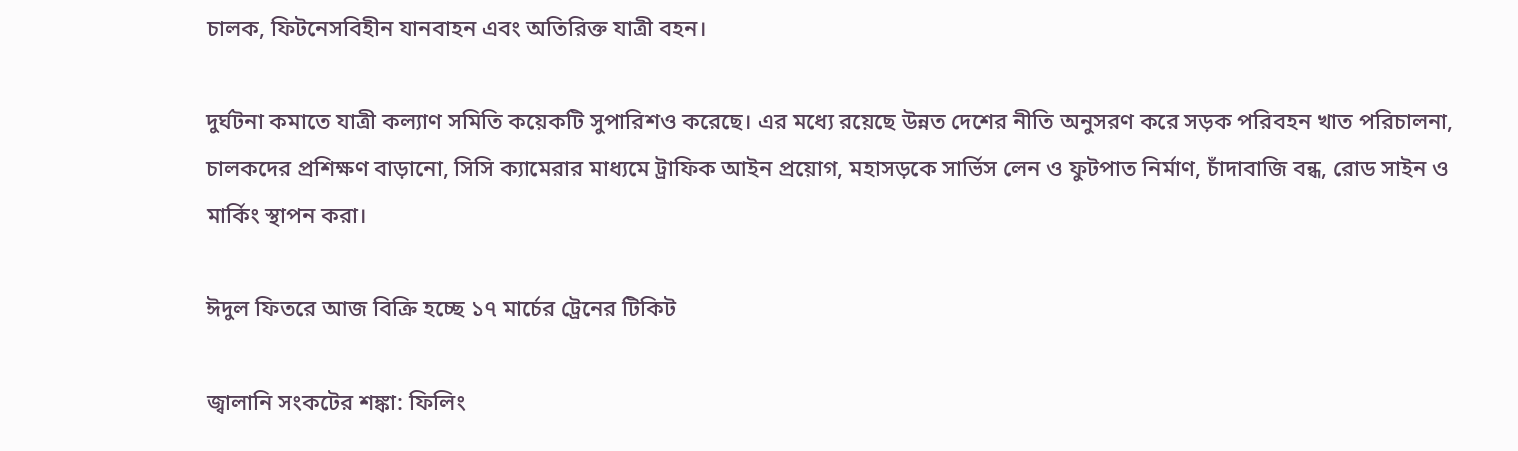চালক, ফিটনেসবিহীন যানবাহন এবং অতিরিক্ত যাত্রী বহন।

দুর্ঘটনা কমাতে যাত্রী কল্যাণ সমিতি কয়েকটি সুপারিশও করেছে। এর মধ্যে রয়েছে উন্নত দেশের নীতি অনুসরণ করে সড়ক পরিবহন খাত পরিচালনা, চালকদের প্রশিক্ষণ বাড়ানো, সিসি ক্যামেরার মাধ্যমে ট্রাফিক আইন প্রয়োগ, মহাসড়কে সার্ভিস লেন ও ফুটপাত নির্মাণ, চাঁদাবাজি বন্ধ, রোড সাইন ও মার্কিং স্থাপন করা।

ঈদুল ফিতরে আজ বিক্রি হচ্ছে ১৭ মার্চের ট্রেনের টিকিট

জ্বালানি সংকটের শঙ্কা: ফিলিং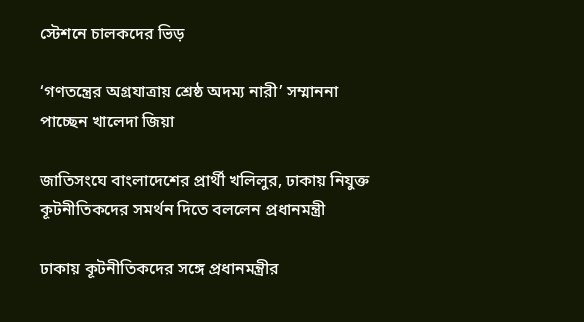স্টেশনে চালকদের ভিড়

‘গণতন্ত্রের অগ্রযাত্রায় শ্রেষ্ঠ অদম্য নারী’ সম্মাননা পাচ্ছেন খালেদা জিয়া

জাতিসংঘে বাংলাদেশের প্রার্থী খলিলুর, ঢাকায় নিযুক্ত কূটনীতিকদের সমর্থন দিতে বললেন প্রধানমন্ত্রী

ঢাকায় কূটনীতিকদের সঙ্গে প্রধানমন্ত্রীর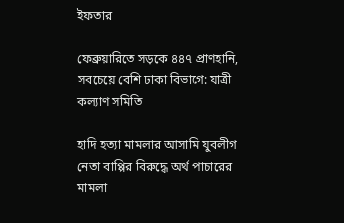ইফতার

ফেব্রুয়ারিতে সড়কে ৪৪৭ প্রাণহানি, সবচেয়ে বেশি ঢাকা বিভাগে: যাত্রী কল্যাণ সমিতি

হাদি হত্যা মামলার আসামি যুবলীগ নেতা বাপ্পির বিরুদ্ধে অর্থ পাচারের মামলা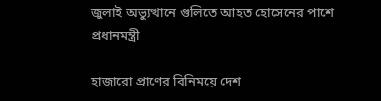জুলাই অভ্যুত্থানে গুলিতে আহত হোসেনের পাশে প্রধানমন্ত্রী

হাজারো প্রাণের বিনিময়ে দেশ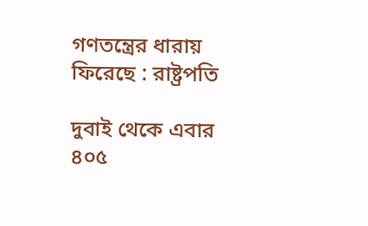গণতন্ত্রের ধারায় ফিরেছে : রাষ্ট্রপতি

দুবাই থেকে এবার ৪০৫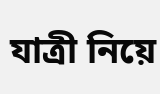যাত্রী নিয়ে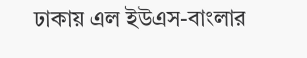ঢাকায় এল ইউএস-বাংলার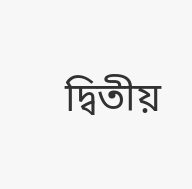দ্বিতীয়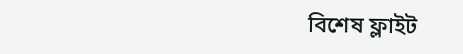বিশেষ ফ্লাইট